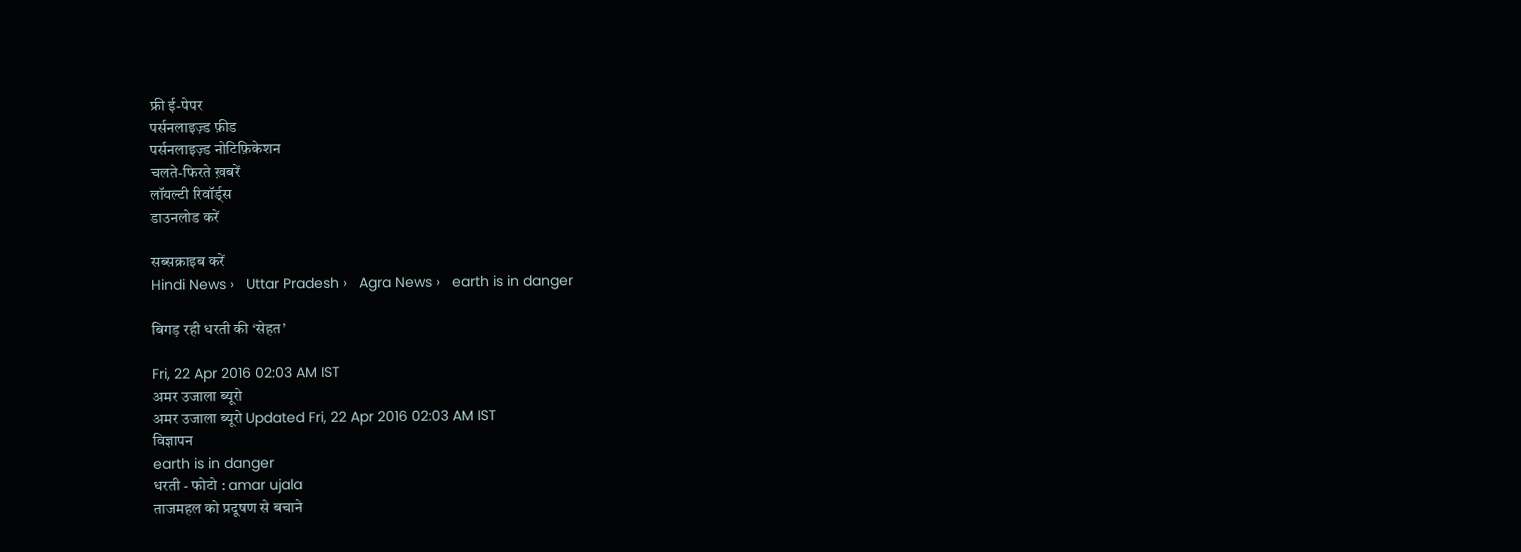फ्री ई-पेपर
पर्सनलाइज़्ड फ़ीड
पर्सनलाइज़्ड नोटिफ़िकेशन
चलते-फिरते ख़बरें
लॉयल्टी रिवॉर्ड्स
डाउनलोड करें

सब्सक्राइब करें
Hindi News ›   Uttar Pradesh ›   Agra News ›   earth is in danger

बिगड़ रही धरती की ‘सेहत’

Fri, 22 Apr 2016 02:03 AM IST
अमर उजाला ब्यूरो
अमर उजाला ब्यूरो Updated Fri, 22 Apr 2016 02:03 AM IST
विज्ञापन
earth is in danger
धरती - फोटो : amar ujala
ताजमहल को प्रदूषण से बचाने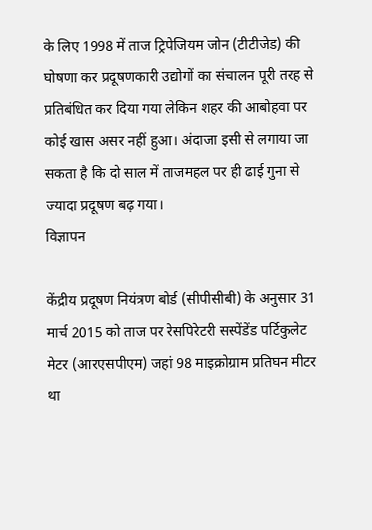के लिए 1998 में ताज ट्रिपेजियम जोन (टीटीजेड) की घोषणा कर प्रदूषणकारी उद्योगों का संचालन पूरी तरह से प्रतिबंधित कर दिया गया लेकिन शहर की आबोहवा पर कोई खास असर नहीं हुआ। अंदाजा इसी से लगाया जा सकता है कि दो साल में ताजमहल पर ही ढाई गुना से ज्यादा प्रदूषण बढ़ गया।
विज्ञापन

केंद्रीय प्रदूषण नियंत्रण बोर्ड (सीपीसीबी) के अनुसार 31 मार्च 2015 को ताज पर रेसपिरेटरी सस्पेंडेंड पर्टिकुलेट मेटर (आरएसपीएम) जहां 98 माइक्रोग्राम प्रतिघन मीटर था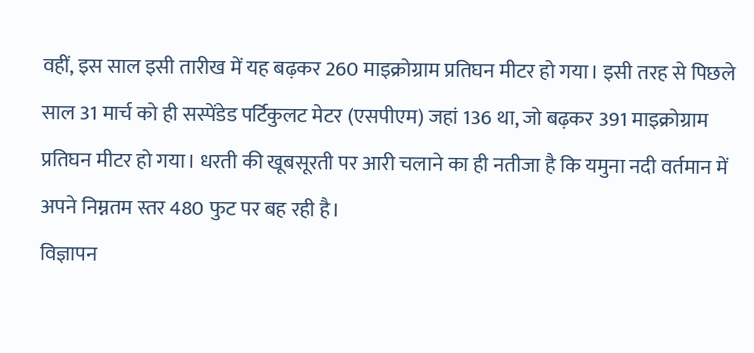वहीं, इस साल इसी तारीख में यह बढ़कर 260 माइक्रोग्राम प्रतिघन मीटर हो गया। इसी तरह से पिछले साल 31 मार्च को ही सस्पेंडेड पर्टिकुलट मेटर (एसपीएम) जहां 136 था, जो बढ़कर 391 माइक्रोग्राम प्रतिघन मीटर हो गया। धरती की खूबसूरती पर आरी चलाने का ही नतीजा है कि यमुना नदी वर्तमान में अपने निम्नतम स्तर 480 फुट पर बह रही है।
विज्ञापन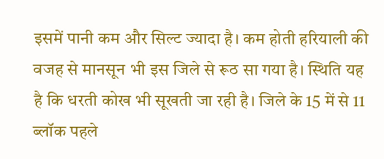इसमें पानी कम और सिल्ट ज्यादा है। कम होती हरियाली की वजह से मानसून भी इस जिले से रूठ सा गया है। स्थिति यह है कि धरती कोख भी सूखती जा रही है। जिले के 15 में से 11 ब्लॉक पहले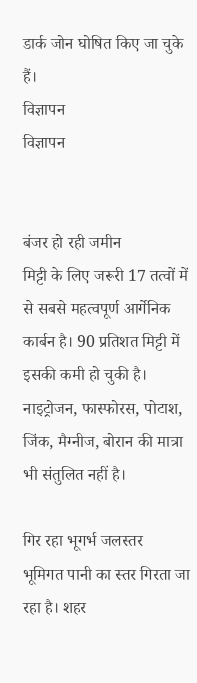डार्क जोन घोषित किए जा चुके हैं।
विज्ञापन
विज्ञापन


बंजर हो रही जमीन
मिट्टी के लिए जरूरी 17 तत्वों में से सबसे महत्वपूर्ण आर्गेनिक कार्बन है। 90 प्रतिशत मिट्टी में इसकी कमी हो चुकी है।  नाइट्रोजन, फास्फोरस, पोटाश, जिंक, मैग्नीज, बोरान की मात्रा भी संतुलित नहीं है।

गिर रहा भूगर्भ जलस्तर
भूमिगत पानी का स्तर गिरता जा रहा है। शहर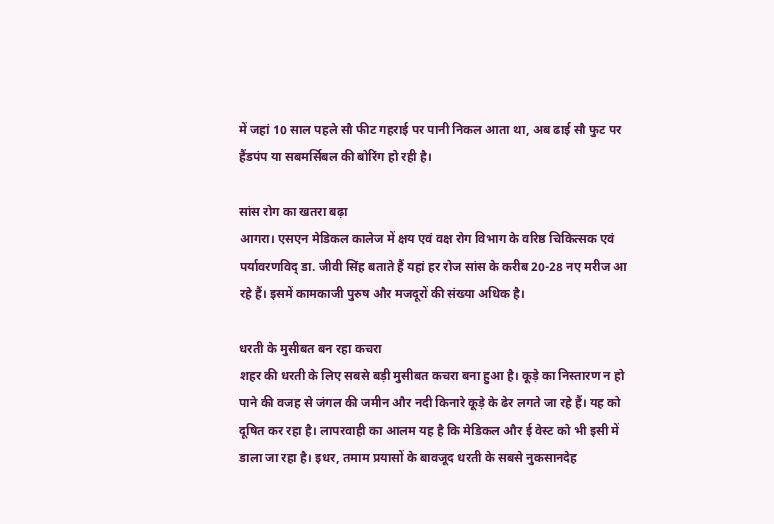में जहां 10 साल पहले सौ फीट गहराई पर पानी निकल आता था, अब ढाई सौ फुट पर हैंडपंप या सबमर्सिबल की बोरिंग हो रही है।

सांस रोग का खतरा बढ़ा
आगरा। एसएन मेडिकल कालेज में क्षय एवं वक्ष रोग विभाग के वरिष्ठ चिकित्सक एवं पर्यावरणविद् डा. जीवी सिंह बताते हैं यहां हर रोज सांस के करीब 20-28 नए मरीज आ रहे हैं। इसमें कामकाजी पुरुष और मजदूरों की संख्या अधिक है।

धरती के मुसीबत बन रहा कचरा
शहर की धरती के लिए सबसे बड़ी मुसीबत कचरा बना हुआ है। कूड़े का निस्तारण न हो पाने की वजह से जंगल की जमीन और नदी किनारे कूड़े के ढेर लगते जा रहे हैं। यह को दूषित कर रहा है। लापरवाही का आलम यह है कि मेडिकल और ई वेस्ट को भी इसी में डाला जा रहा है। इधर, तमाम प्रयासों के बावजूद धरती के सबसे नुकसानदेह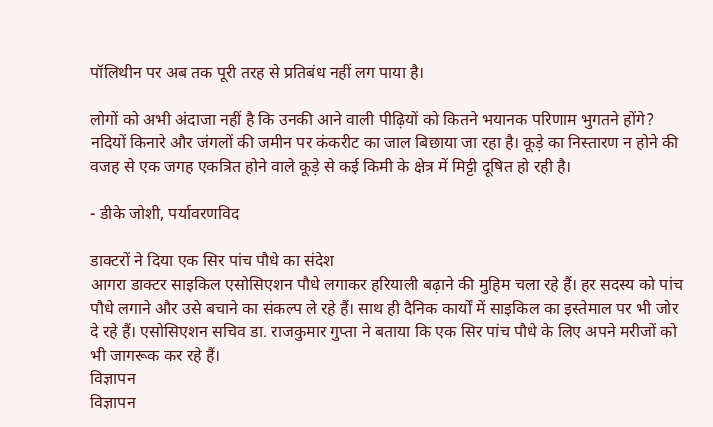पॉलिथीन पर अब तक पूरी तरह से प्रतिबंध नहीं लग पाया है।

लोगों को अभी अंदाजा नहीं है कि उनकी आने वाली पीढ़ियों को कितने भयानक परिणाम भुगतने होंगे? नदियों किनारे और जंगलों की जमीन पर कंकरीट का जाल बिछाया जा रहा है। कूड़े का निस्तारण न होने की वजह से एक जगह एकत्रित होने वाले कूड़े से कई किमी के क्षेत्र में मिट्टी दूषित हो रही है।

- डीके जोशी, पर्यावरणविद

डाक्टरों ने दिया एक सिर पांच पौधे का संदेश
आगरा डाक्टर साइकिल एसोसिएशन पौधे लगाकर हरियाली बढ़ाने की मुहिम चला रहे हैं। हर सदस्य को पांच पौधे लगाने और उसे बचाने का संकल्प ले रहे हैं। साथ ही दैनिक कार्यों में साइकिल का इस्तेमाल पर भी जोर दे रहे हैं। एसोसिएशन सचिव डा. राजकुमार गुप्ता ने बताया कि एक सिर पांच पौधे के लिए अपने मरीजों को भी जागरूक कर रहे हैं।
विज्ञापन
विज्ञापन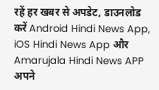रहें हर खबर से अपडेट, डाउनलोड करें Android Hindi News App, iOS Hindi News App और Amarujala Hindi News APP अपने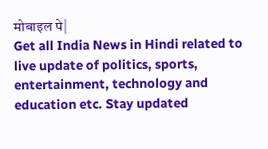मोबाइल पे|
Get all India News in Hindi related to live update of politics, sports, entertainment, technology and education etc. Stay updated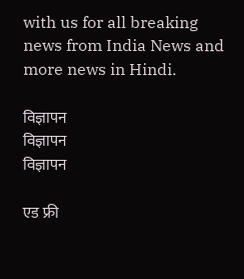with us for all breaking news from India News and more news in Hindi.

विज्ञापन
विज्ञापन
विज्ञापन

एड फ्री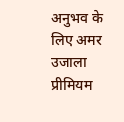अनुभव के लिए अमर उजाला प्रीमियम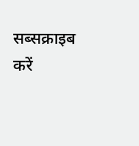सब्सक्राइब करें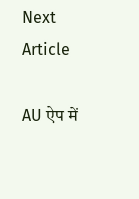Next Article

AU ऐप में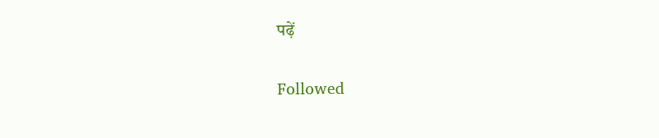पढ़ें

Followed